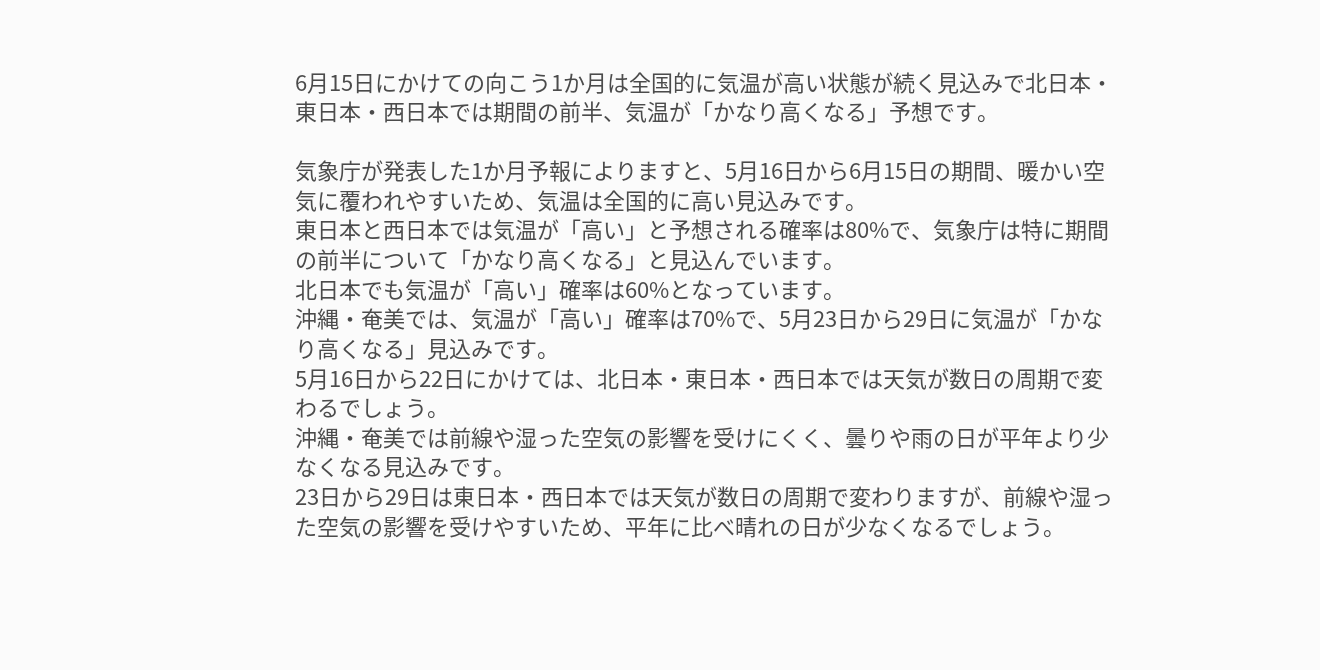6月15日にかけての向こう1か月は全国的に気温が高い状態が続く見込みで北日本・東日本・西日本では期間の前半、気温が「かなり高くなる」予想です。

気象庁が発表した1か月予報によりますと、5月16日から6月15日の期間、暖かい空気に覆われやすいため、気温は全国的に高い見込みです。
東日本と西日本では気温が「高い」と予想される確率は80%で、気象庁は特に期間の前半について「かなり高くなる」と見込んでいます。
北日本でも気温が「高い」確率は60%となっています。
沖縄・奄美では、気温が「高い」確率は70%で、5月23日から29日に気温が「かなり高くなる」見込みです。
5月16日から22日にかけては、北日本・東日本・西日本では天気が数日の周期で変わるでしょう。
沖縄・奄美では前線や湿った空気の影響を受けにくく、曇りや雨の日が平年より少なくなる見込みです。
23日から29日は東日本・西日本では天気が数日の周期で変わりますが、前線や湿った空気の影響を受けやすいため、平年に比べ晴れの日が少なくなるでしょう。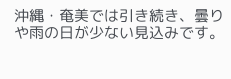沖縄・奄美では引き続き、曇りや雨の日が少ない見込みです。